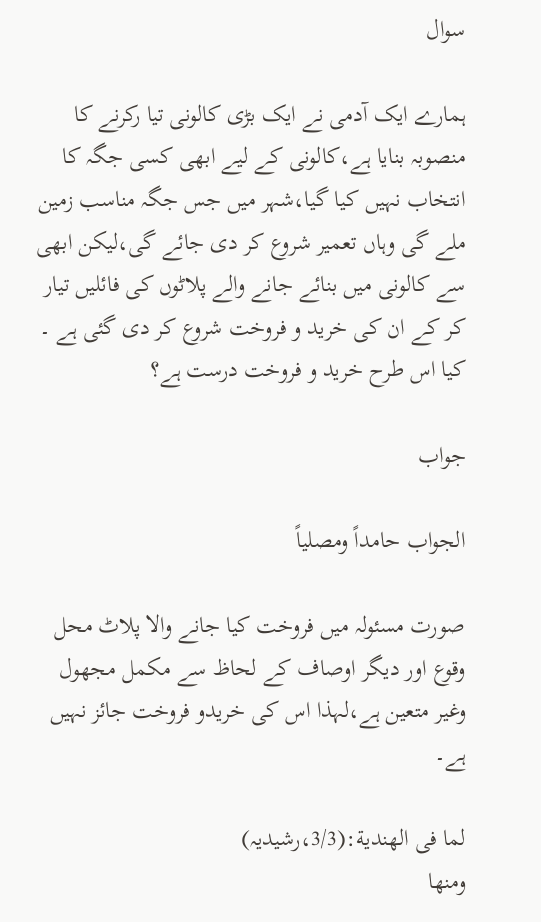سوال

ہمارے ایک آدمی نے ایک بڑی کالونی تیا رکرنے کا منصوبہ بنایا ہے،کالونی کے لیے ابھی کسی جگہ کا انتخاب نہیں کیا گیا،شہر میں جس جگہ مناسب زمین ملے گی وہاں تعمیر شروع کر دی جائے گی،لیکن ابھی سے کالونی میں بنائے جانے والے پلاٹوں کی فائلیں تیار کر کے ان کی خرید و فروخت شروع کر دی گئی ہے ۔ کیا اس طرح خرید و فروخت درست ہے؟

جواب

الجواب حامداً ومصلیاً

صورت مسئولہ میں فروخت کیا جانے والا پلاٹ محل وقوع اور دیگر اوصاف کے لحاظ سے مکمل مجھول وغیر متعین ہے،لہذا اس کی خریدو فروخت جائز نہیں ہے۔

لما فی الھندیة:(3/3،رشیدیہ)
ومنها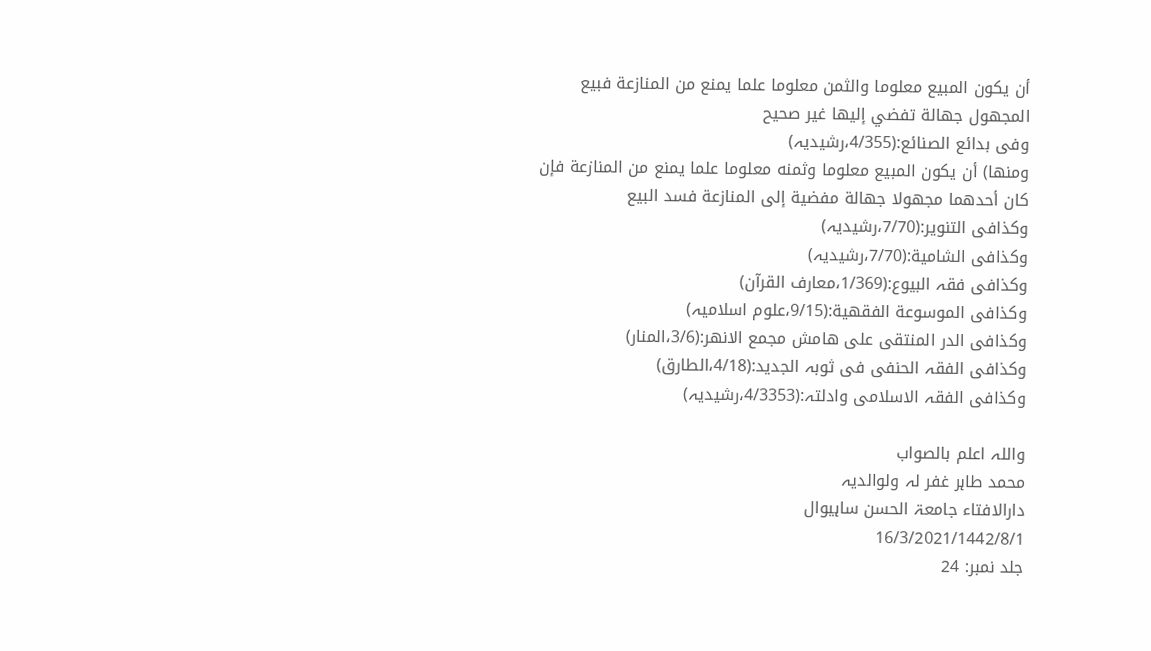أن يكون المبيع معلوما والثمن معلوما علما يمنع من المنازعة فبيع المجهول جهالة تفضي إليها غير صحيح
وفی بدائع الصنائع:(4/355،رشیدیہ)
ومنها) أن يكون المبيع معلوما وثمنه معلوما علما يمنع من المنازعة فإن كان أحدهما مجهولا جهالة مفضية إلى المنازعة فسد البيع
وکذافی التنویر:(7/70،رشیدیہ)
وکذافی الشامیة:(7/70،رشیدیہ)
وکذافی فقہ البیوع:(1/369،معارف القرآن)
وکذافی الموسوعة الفقھیة:(9/15،علوم اسلامیہ)
وکذافی الدر المنتقی علی ھامش مجمع الانھر:(3/6،المنار)
وکذافی الفقہ الحنفی فی ثوبہ الجدید:(4/18،الطارق)
وکذافی الفقہ الاسلامی وادلتہ:(4/3353،رشیدیہ)

واللہ اعلم بالصواب
محمد طاہر غفر لہ ولوالدیہ
دارالافتاء جامعۃ الحسن ساہیوال
16/3/2021/1442/8/1
جلد نمبر: 24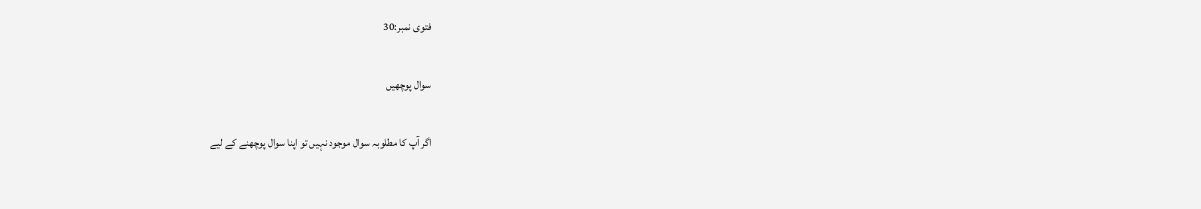فتوی نمبر:30

سوال پوچھیں

اگر آپ کا مطلوبہ سوال موجود نہیں تو اپنا سوال پوچھنے کے لیے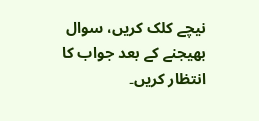نیچے کلک کریں، سوال بھیجنے کے بعد جواب کا انتظار کریں۔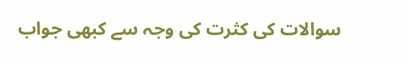سوالات کی کثرت کی وجہ سے کبھی جواب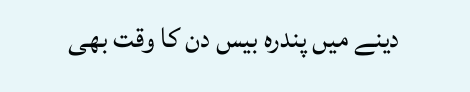دینے میں پندرہ بیس دن کا وقت بھی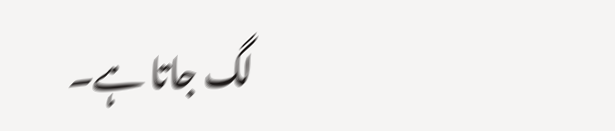لگ جاتا ہے۔